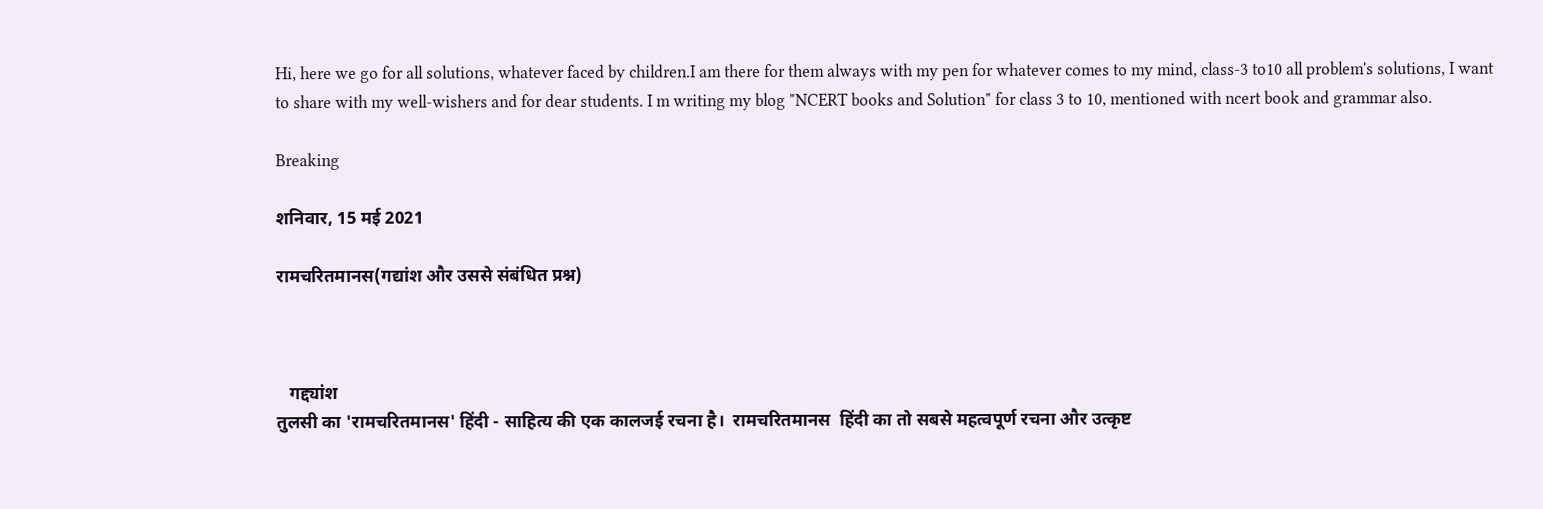Hi, here we go for all solutions, whatever faced by children.I am there for them always with my pen for whatever comes to my mind, class-3 to10 all problem's solutions, I want to share with my well-wishers and for dear students. I m writing my blog "NCERT books and Solution" for class 3 to 10, mentioned with ncert book and grammar also.

Breaking

शनिवार, 15 मई 2021

रामचरितमानस(गद्यांश और उससे संबंधित प्रश्न)



   गद्द्यांश
तुलसी का 'रामचरितमानस' हिंदी - साहित्य की एक कालजई रचना है।  रामचरितमानस  हिंदी का तो सबसे महत्वपूर्ण रचना और उत्कृष्ट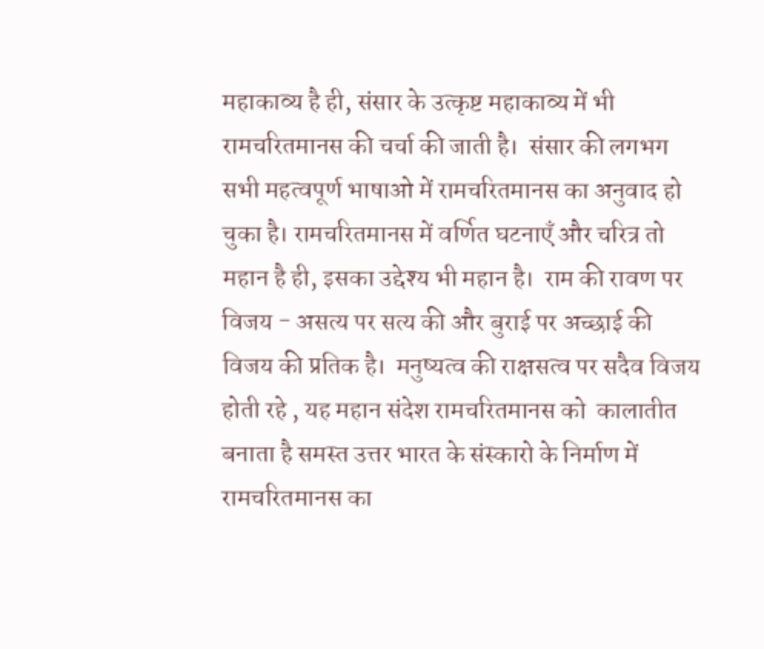महाकाव्य है ही, संसार के उत्कृष्ट महाकाव्य में भी रामचरितमानस की चर्चा की जाती है।  संसार की लगभग सभी महत्वपूर्ण भाषाओ में रामचरितमानस का अनुवाद हो चुका है। रामचरितमानस में वर्णित घटनाएँ और चरित्र तो महान है ही, इसका उद्देश्य भी महान है।  राम की रावण पर विजय - असत्य पर सत्य की और बुराई पर अच्छाई की विजय की प्रतिक है।  मनुष्यत्व की राक्षसत्व पर सदैव विजय होती रहे , यह महान संदेश रामचरितमानस को  कालातीत बनाता है समस्त उत्तर भारत के संस्कारो के निर्माण में रामचरितमानस का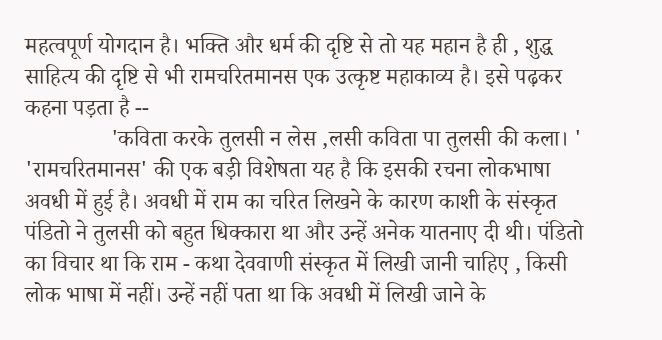महत्वपूर्ण योगदान है। भक्ति और धर्म की दृष्टि से तो यह महान है ही , शुद्ध साहित्य की दृष्टि से भी रामचरितमानस एक उत्कृष्ट महाकाव्य है। इसे पढ़कर कहना पड़ता है --
               'कविता करके तुलसी न लेस ,लसी कविता पा तुलसी की कला। '
'रामचरितमानस' की एक बड़ी विशेषता यह है कि इसकी रचना लोकभाषा अवधी में हुई है। अवधी में राम का चरित लिखने के कारण काशी के संस्कृत पंडितो ने तुलसी को बहुत धिक्कारा था और उन्हें अनेक यातनाए दी थी। पंडितो का विचार था कि राम - कथा देववाणी संस्कृत में लिखी जानी चाहिए , किसी लोक भाषा में नहीं। उन्हें नहीं पता था कि अवधी में लिखी जाने के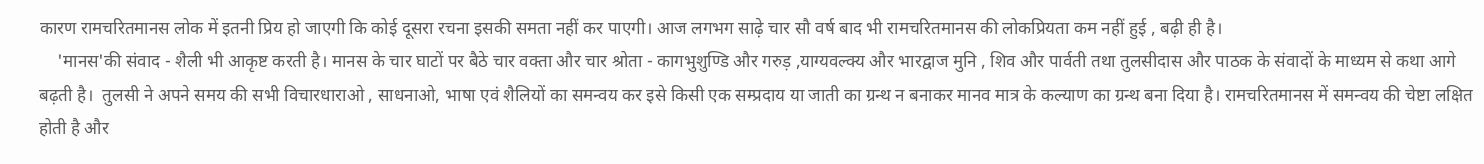कारण रामचरितमानस लोक में इतनी प्रिय हो जाएगी कि कोई दूसरा रचना इसकी समता नहीं कर पाएगी। आज लगभग साढ़े चार सौ वर्ष बाद भी रामचरितमानस की लोकप्रियता कम नहीं हुई , बढ़ी ही है।
    'मानस'की संवाद - शैली भी आकृष्ट करती है। मानस के चार घाटों पर बैठे चार वक्ता और चार श्रोता - कागभुशुण्डि और गरुड़ ,याग्यवल्क्य और भारद्वाज मुनि , शिव और पार्वती तथा तुलसीदास और पाठक के संवादों के माध्यम से कथा आगे बढ़ती है।  तुलसी ने अपने समय की सभी विचारधाराओ , साधनाओ, भाषा एवं शैलियों का समन्वय कर इसे किसी एक सम्प्रदाय या जाती का ग्रन्थ न बनाकर मानव मात्र के कल्याण का ग्रन्थ बना दिया है। रामचरितमानस में समन्वय की चेष्टा लक्षित होती है और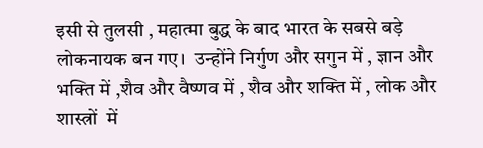इसी से तुलसी , महात्मा बुद्ध के बाद भारत के सबसे बड़े लोकनायक बन गए।  उन्होंने निर्गुण और सगुन में , ज्ञान और भक्ति में ,शैव और वैष्णव में , शैव और शक्ति में , लोक और शास्त्रों  में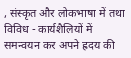, संस्कृत और लोकभाषा में तथा विविध - कार्यशैलियों में समन्वयन कर अपने ह्रदय की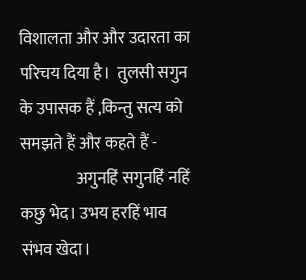विशालता और और उदारता का परिचय दिया है।  तुलसी सगुन के उपासक हैं ,किन्तु सत्य को समझते हैं और कहते हैं -
                 अगुनहिं सगुनहिं नहिं कछु भेद। उभय हरहिं भाव संभव खेदा।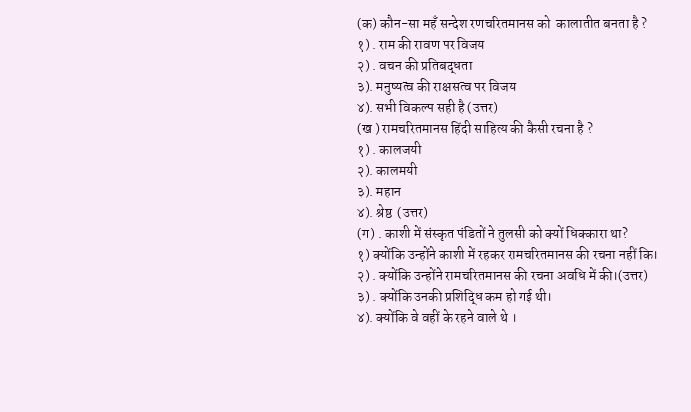(क) कौन-सा महँ सन्देश रणचरितमानस को  कालातीत बनता है ?
१) . राम की रावण पर विजय
२) . वचन की प्रतिबद्धता
३). मनुष्यत्व की राक्षसत्व पर विजय
४). सभी विकल्प सही है (उत्तर)
(ख ) रामचरितमानस हिंदी साहित्य की कैसी रचना है ?
१) . कालजयी
२). कालमयी
३). महान
४). श्रेष्ठ  (उत्तर)
(ग) . काशी में संस्कृत पंडितों ने तुलसी को क्यों धिक्कारा था?
१) क्योंकि उन्होंने काशी में रहकर रामचरितमानस की रचना नहीं कि।
२) . क्योंकि उन्होंने रामचरितमानस की रचना अवधि में की।(उत्तर)
३) . क्योंकि उनकी प्रशिद्धि कम हो गई थी।
४). क्योंकि वे वहीं के रहने वाले थे ।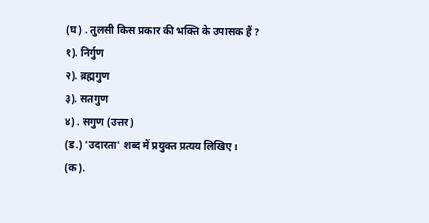(घ) . तुलसी किस प्रकार की भक्ति के उपासक हैं ?
१). निर्गुण
२). ब्रह्मगुण
३). सतगुण
४) . सगुण (उत्तर)
(ड.) 'उदारता' शब्द में प्रयुक्त प्रत्यय लिखिए।
(क).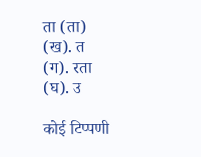ता (ता)
(ख). त
(ग). रता
(घ). उ

कोई टिप्पणी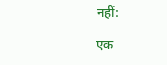नहीं:

एक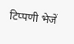टिप्पणी भेजें